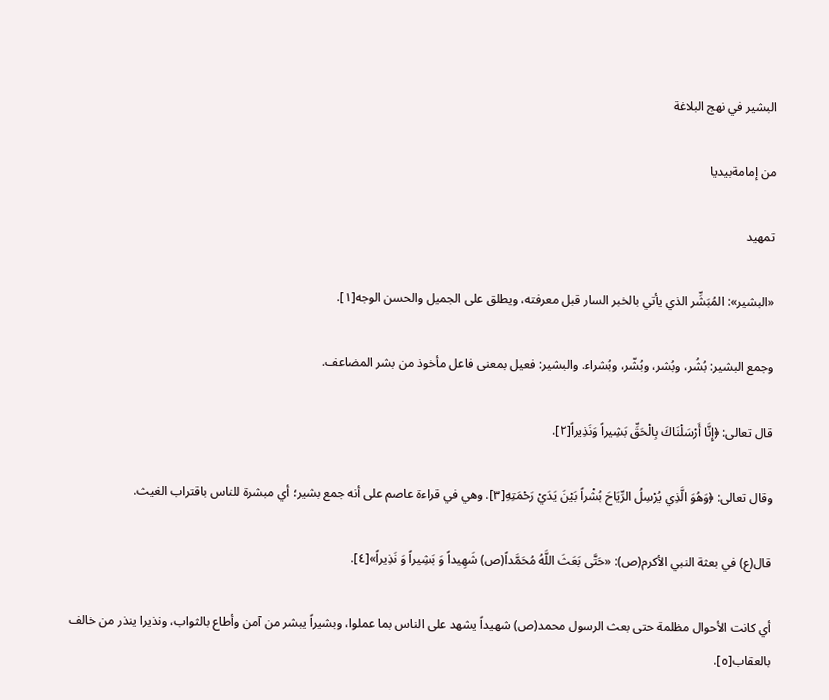البشير في نهج البلاغة

من إمامةبيديا

تمهيد

«البشير»: المُبَشِّر الذي يأتي بالخبر السار قبل معرفته، ويطلق على الجميل والحسن الوجه[١].

وجمع البشير: بُشُر، وبُشر، وبُشّر، وبُشراء. والبشير: فعيل بمعنى فاعل مأخوذ من بشر المضاعف.

قال تعالى: ﴿إِنَّا أَرْسَلْنَاكَ بِالْحَقِّ بَشِيراً وَنَذِيراً[٢].

وقال تعالى: ﴿وَهُوَ الَّذِي يُرْسِلُ الرِّيَاحَ بُشْراً بَيْنَ يَدَيْ رَحْمَتِهِ[٣]. وهي في قراءة عاصم على أنه جمع بشير؛ أي مبشرة للناس باقتراب الغيث.

قال(ع) في بعثة النبي الأكرم(ص): «حَتَّى بَعَثَ اللَّهُ مُحَمَّداً(ص) شَهِيداً وَ بَشِيراً وَ نَذِيراً»[٤].

أي كانت الأحوال مظلمة حتى بعث الرسول محمد(ص) شهيداً يشهد على الناس بما عملوا، وبشيراً يبشر من آمن وأطاع بالثواب، ونذيرا ينذر من خالف بالعقاب[٥].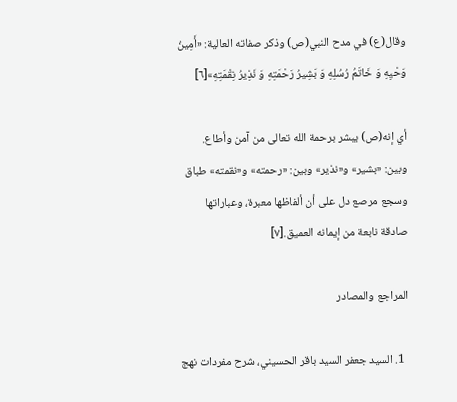وقال(ع) في مدح النبي(ص) وذكر صفاته العالية: «أَمِينُ وَحْيِهِ وَ خَاتَمُ رُسُلِهِ وَ بَشِيرُ رَحْمَتِهِ وَ نَذِيرُ نِقْمَتِهِ»[٦]

أي إنه(ص) يبشر برحمة الله تعالى من آمن وأطاع. وبين: «بشير» و«نذير» وبين: «رحمته» و«نقمته» طباق وسجع مرصع دل على أن ألفاظها معبرة، وعباراتها صادقة نابعة من إيمانه العميق.[٧]

المراجع والمصادر

  1. السيد جعفر السيد باقر الحسيني، شرح مفردات نهج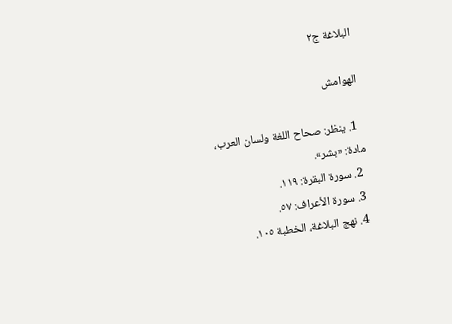البلاغة ج۲

الهوامش

  1. ينظر: صحاح اللغة ولسان العرب، مادة: «بشر».
  2. سورة البقرة: ١١٩.
  3. سورة الأعراف: ٥٧.
  4. نهج البلاغة، الخطبة ١٠٥.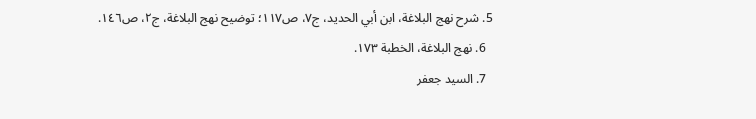5. شرح نهج البلاغة، ابن أبي الحديد، ج٧، ص١١٧؛ توضيح نهج البلاغة، ج٢، ص١٤٦.
  6. نهج البلاغة، الخطبة ١٧٣.
  7. السيد جعفر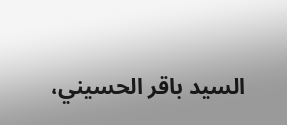السيد باقر الحسيني،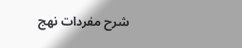شرح مفردات نهج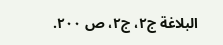البلاغة ج٢، ج٢، ص ٢٠٠.